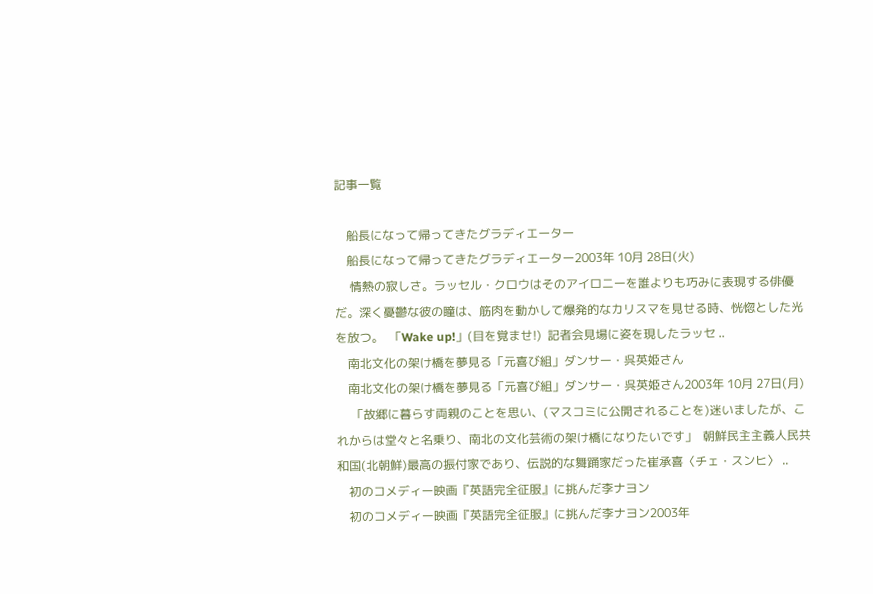記事一覧

    船長になって帰ってきたグラディエーター
    船長になって帰ってきたグラディエーター2003年 10月 28日(火)
     情熱の寂しさ。ラッセル・クロウはそのアイロニーを誰よりも巧みに表現する俳優だ。深く憂鬱な彼の瞳は、筋肉を動かして爆発的なカリスマを見せる時、恍惚とした光を放つ。  「Wake up!」(目を覚ませ!)  記者会見場に姿を現したラッセ ..
    南北文化の架け橋を夢見る「元喜び組」ダンサー・呉英姫さん
    南北文化の架け橋を夢見る「元喜び組」ダンサー・呉英姫さん2003年 10月 27日(月)
     「故郷に暮らす両親のことを思い、(マスコミに公開されることを)迷いましたが、これからは堂々と名乗り、南北の文化芸術の架け橋になりたいです」  朝鮮民主主義人民共和国(北朝鮮)最高の振付家であり、伝説的な舞踊家だった崔承喜〈チェ・スンヒ〉 ..
    初のコメディー映画『英語完全征服』に挑んだ李ナヨン
    初のコメディー映画『英語完全征服』に挑んだ李ナヨン2003年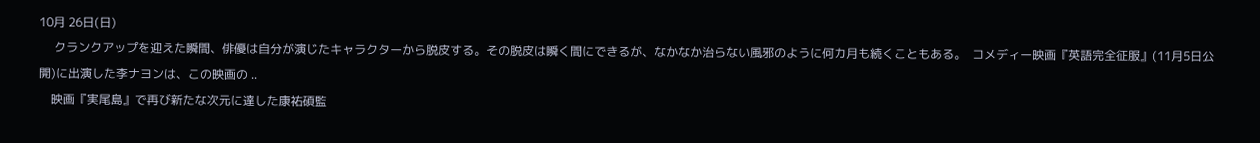10月 26日(日)
     クランクアップを迎えた瞬間、俳優は自分が演じたキャラクターから脱皮する。その脱皮は瞬く間にできるが、なかなか治らない風邪のように何カ月も続くこともある。  コメディー映画『英語完全征服』(11月5日公開)に出演した李ナヨンは、この映画の ..
    映画『実尾島』で再び新たな次元に達した康祐碩監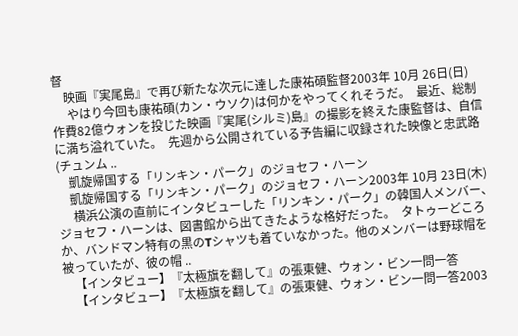督
    映画『実尾島』で再び新たな次元に達した康祐碩監督2003年 10月 26日(日)
     やはり今回も康祐碩(カン・ウソク)は何かをやってくれそうだ。  最近、総制作費82億ウォンを投じた映画『実尾(シルミ)島』の撮影を終えた康監督は、自信に満ち溢れていた。  先週から公開されている予告編に収録された映像と忠武路(チュンム ..
    凱旋帰国する「リンキン・パーク」のジョセフ・ハーン
    凱旋帰国する「リンキン・パーク」のジョセフ・ハーン2003年 10月 23日(木)
     横浜公演の直前にインタビューした「リンキン・パーク」の韓国人メンバー、ジョセフ・ハーンは、図書館から出てきたような格好だった。  タトゥーどころか、バンドマン特有の黒のTシャツも着ていなかった。他のメンバーは野球帽を被っていたが、彼の帽 ..
    【インタビュー】『太極旗を翻して』の張東健、ウォン・ビン一問一答
    【インタビュー】『太極旗を翻して』の張東健、ウォン・ビン一問一答2003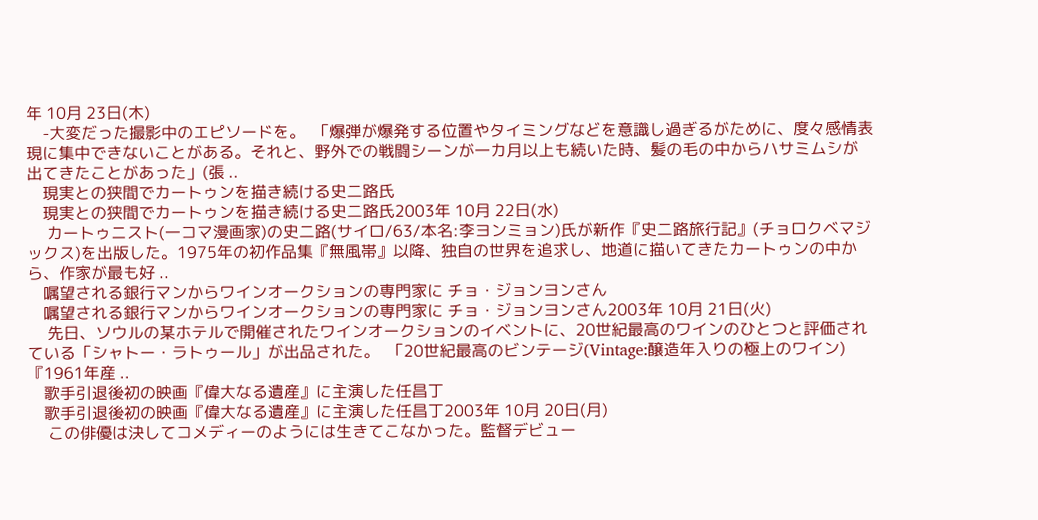年 10月 23日(木)
    -大変だった撮影中のエピソードを。  「爆弾が爆発する位置やタイミングなどを意識し過ぎるがために、度々感情表現に集中できないことがある。それと、野外での戦闘シーンが一カ月以上も続いた時、髪の毛の中からハサミムシが出てきたことがあった」(張 ..
    現実との狭間でカートゥンを描き続ける史二路氏
    現実との狭間でカートゥンを描き続ける史二路氏2003年 10月 22日(水)
     カートゥニスト(一コマ漫画家)の史二路(サイロ/63/本名:李ヨンミョン)氏が新作『史二路旅行記』(チョロクベマジックス)を出版した。1975年の初作品集『無風帯』以降、独自の世界を追求し、地道に描いてきたカートゥンの中から、作家が最も好 ..
    嘱望される銀行マンからワインオークションの専門家に チョ・ジョンヨンさん
    嘱望される銀行マンからワインオークションの専門家に チョ・ジョンヨンさん2003年 10月 21日(火)
     先日、ソウルの某ホテルで開催されたワインオークションのイベントに、20世紀最高のワインのひとつと評価されている「シャトー・ラトゥール」が出品された。  「20世紀最高のビンテージ(Vintage:醸造年入りの極上のワイン)『1961年産 ..
    歌手引退後初の映画『偉大なる遺産』に主演した任昌丁
    歌手引退後初の映画『偉大なる遺産』に主演した任昌丁2003年 10月 20日(月)
     この俳優は決してコメディーのようには生きてこなかった。監督デビュー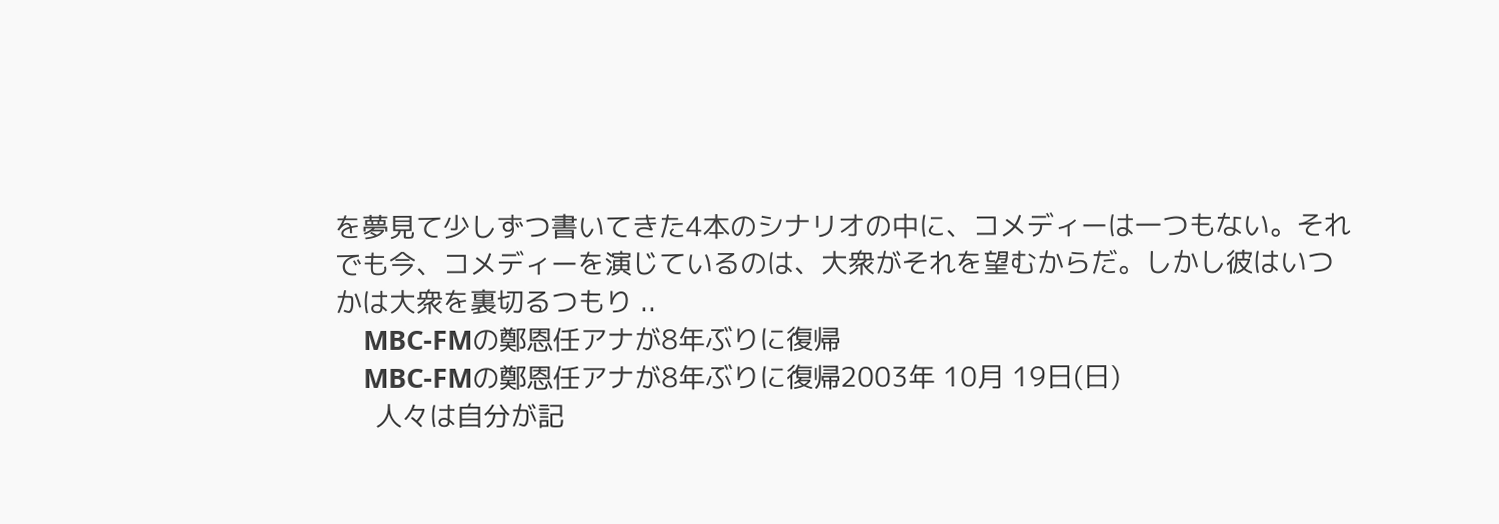を夢見て少しずつ書いてきた4本のシナリオの中に、コメディーは一つもない。それでも今、コメディーを演じているのは、大衆がそれを望むからだ。しかし彼はいつかは大衆を裏切るつもり ..
    MBC-FMの鄭恩任アナが8年ぶりに復帰
    MBC-FMの鄭恩任アナが8年ぶりに復帰2003年 10月 19日(日)
     人々は自分が記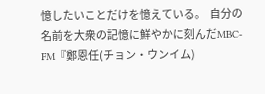憶したいことだけを憶えている。  自分の名前を大衆の記憶に鮮やかに刻んだMBC-FM『鄭恩任(チョン・ウンイム)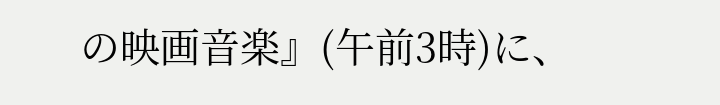の映画音楽』(午前3時)に、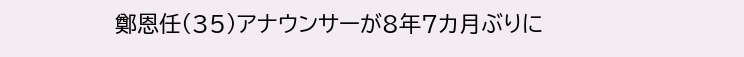鄭恩任(35)アナウンサーが8年7カ月ぶりに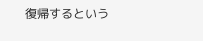復帰するという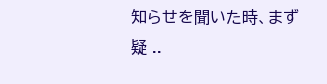知らせを聞いた時、まず疑 ..